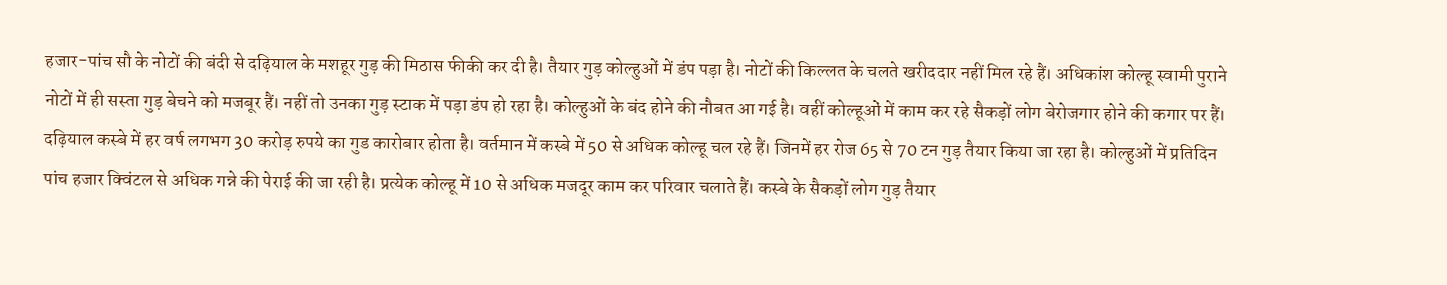हजार-पांच सौ के नोटों की बंदी से दढ़ियाल के मशहूर गुड़ की मिठास फीकी कर दी है। तैयार गुड़ कोल्हुओं में डंप पड़ा है। नोटों की किल्लत के चलते खरीददार नहीं मिल रहे हैं। अधिकांश कोल्हू स्वामी पुराने नोटों में ही सस्ता गुड़ बेचने को मजबूर हैं। नहीं तो उनका गुड़ स्टाक में पड़ा डंप हो रहा है। कोल्हुओं के बंद होने की नौबत आ गई है। वहीं कोल्हूओं में काम कर रहे सैकड़ों लोग बेरोजगार होने की कगार पर हैं।
दढ़ियाल कस्बे में हर वर्ष लगभग 30 करोड़ रुपये का गुड कारोबार होता है। वर्तमान में कस्बे में 50 से अधिक कोल्हू चल रहे हैं। जिनमें हर रोज 65 से 70 टन गुड़ तैयार किया जा रहा है। कोल्हुओं में प्रतिदिन पांच हजार क्विंटल से अधिक गन्ने की पेराई की जा रही है। प्रत्येक कोल्हू में 10 से अधिक मजदूर काम कर परिवार चलाते हैं। कस्बे के सैकड़ों लोग गुड़ तैयार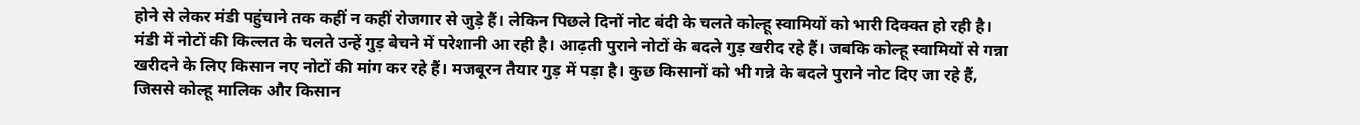होने से लेकर मंडी पहुंचाने तक कहीं न कहीं रोजगार से जुड़े हैं। लेकिन पिछले दिनों नोट बंदी के चलते कोल्हू स्वामियों को भारी दिक्क्त हो रही है।
मंडी में नोटों की किल्लत के चलते उन्हें गुड़ बेचने में परेशानी आ रही है। आढ़ती पुराने नोटों के बदले गुड़ खरीद रहे हैं। जबकि कोल्हू स्वामियों से गन्ना खरीदने के लिए किसान नए नोटों की मांग कर रहे हैं। मजबूरन तैयार गुड़ में पड़ा है। कुछ किसानों को भी गन्ने के बदले पुराने नोट दिए जा रहे हैं, जिससे कोल्हू मालिक और किसान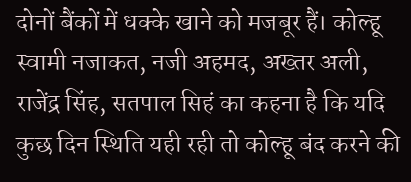दोनों बैंकों में धक्के खाने को मजबूर हैं। कोल्हू स्वामी नजाकत, नजी अहमद, अख्तर अली, राजेंद्र सिंह, सतपाल सिहं का कहना है कि यदि कुछ दिन स्थिति यही रही तो कोल्हू बंद करने की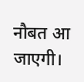नौबत आ जाएगी।